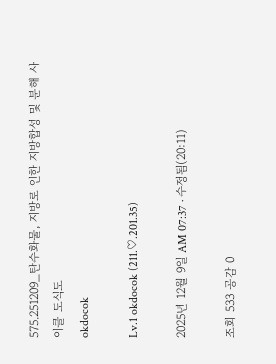575.251209_탄수화물, 지방로 인한 지방합성 및 분해 사이클 도식도
okdocok

Lv.1 okdocok (211.♡.201.35)

2025년 12월 9일 AM 07:37 · 수정됨(20:11)

조회 533 공감 0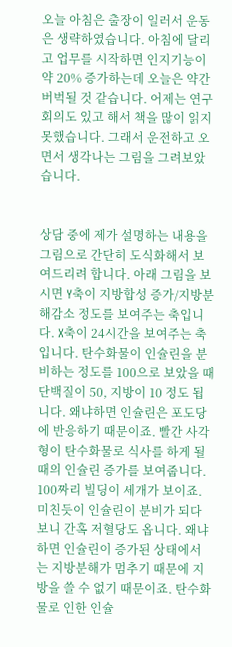오늘 아침은 출장이 일러서 운동은 생략하였습니다. 아침에 달리고 업무를 시작하면 인지기능이 약 20% 증가하는데 오늘은 약간 버벅될 것 같습니다. 어제는 연구회의도 있고 해서 책을 많이 읽지 못했습니다. 그래서 운전하고 오면서 생각나는 그림을 그려보았습니다.


상담 중에 제가 설명하는 내용을 그림으로 간단히 도식화해서 보여드리려 합니다. 아래 그림을 보시면 Y축이 지방합성 증가/지방분해감소 정도를 보여주는 축입니다. X축이 24시간을 보여주는 축입니다. 탄수화물이 인슐린을 분비하는 정도를 100으로 보았을 때 단백질이 50, 지방이 10 정도 됩니다. 왜냐하면 인슐린은 포도당에 반응하기 때문이죠. 빨간 사각형이 탄수화물로 식사를 하게 될때의 인슐린 증가를 보여줍니다. 100짜리 빌딩이 세개가 보이죠. 미친듯이 인슐린이 분비가 되다 보니 간혹 저혈당도 옵니다. 왜냐하면 인슐린이 증가된 상태에서는 지방분해가 멈추기 때문에 지방을 쓸 수 없기 때문이죠. 탄수화물로 인한 인슐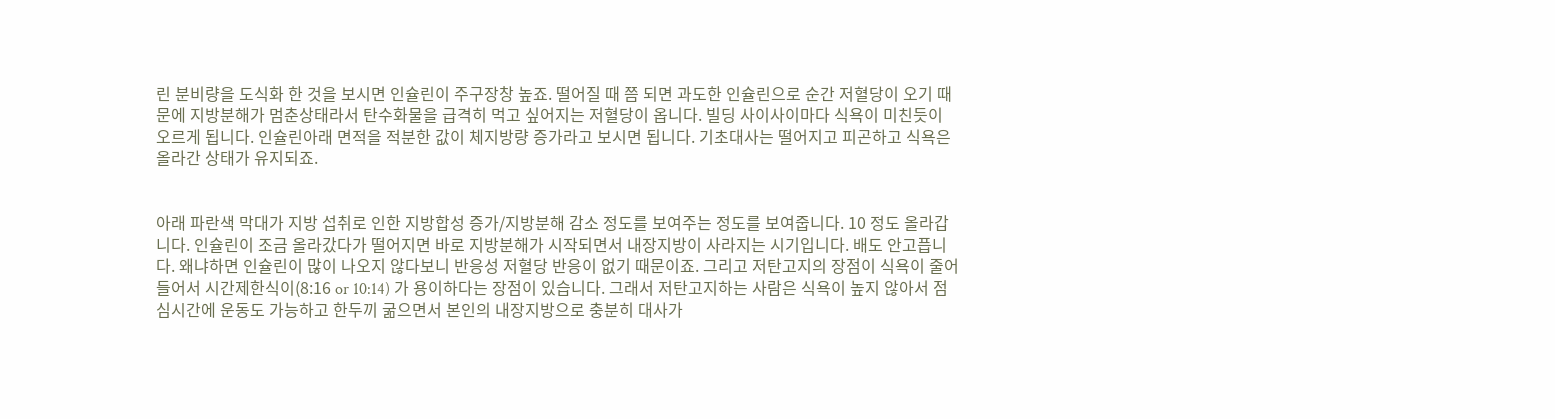린 분비량을 도식화 한 것을 보시면 인슐린이 주구장창 높죠. 떨어질 때 쯤 되면 과도한 인슐린으로 순간 저혈당이 오기 때문에 지방분해가 멈춘상태라서 탄수화물을 급격히 먹고 싶어지는 저혈당이 옵니다. 빌딩 사이사이마다 식욕이 미친듯이 오르게 됩니다. 인슐린아래 면적을 적분한 값이 체지방량 증가라고 보시면 됩니다. 기초대사는 떨어지고 피곤하고 식욕은 올라간 상태가 유지되죠.


아래 파란색 막대가 지방 섭취로 인한 지방합성 증가/지방분해 감소 정도를 보여주는 정도를 보여줍니다. 10 정도 올라갑니다. 인슐린이 조금 올라갔다가 떨어지면 바로 지방분해가 시작되면서 내장지방이 사라지는 시기입니다. 배도 안고픕니다. 왜냐하면 인슐린이 많이 나오지 않다보니 반응성 저혈당 반응이 없기 때문이죠. 그리고 저탄고지의 장점이 식욕이 줄어들어서 시간제한식이(8:16 or 10:14) 가 용이하다는 장점이 있습니다. 그래서 저탄고지하는 사람은 식욕이 높지 않아서 점심시간에 운동도 가능하고 한두끼 굶으면서 본인의 내장지방으로 충분히 대사가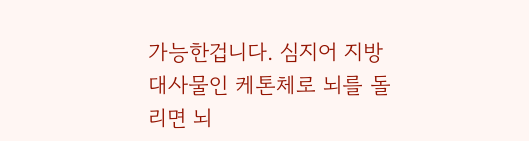가능한겁니다. 심지어 지방대사물인 케톤체로 뇌를 돌리면 뇌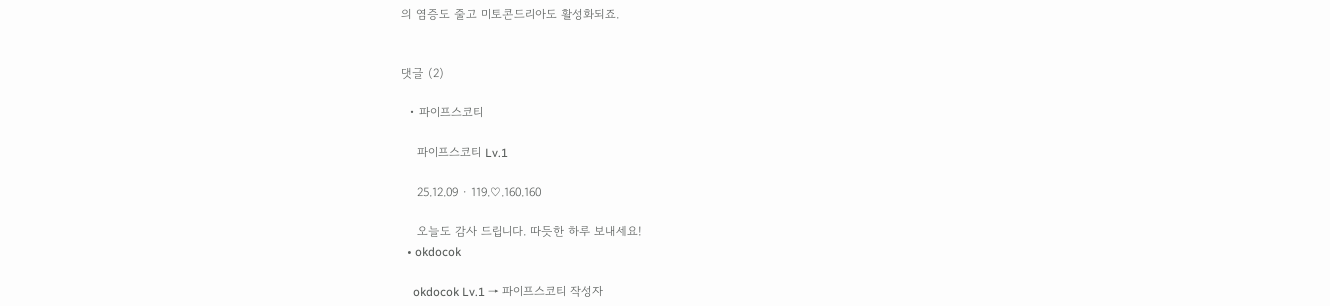의 염증도 줄고 미토콘드리아도 활성화되죠.


댓글 (2)

  • 파이프스코티

    파이프스코티 Lv.1

    25.12.09 · 119.♡.160.160

    오늘도 감사 드립니다. 따듯한 하루 보내세요!
  • okdocok

    okdocok Lv.1 → 파이프스코티 작성자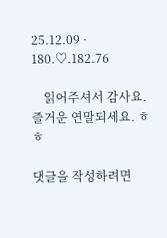25.12.09 · 180.♡.182.76

    읽어주셔서 감사요. 즐거운 연말되세요. ㅎㅎ

댓글을 작성하려면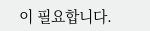이 필요합니다.